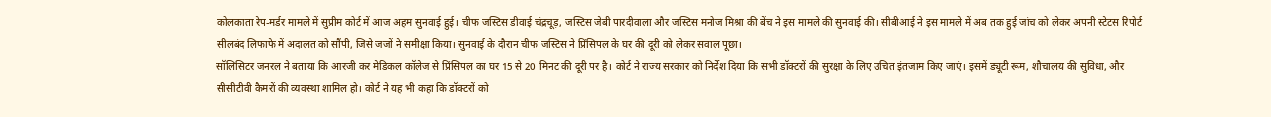कोलकाता रेप-मर्डर मामले में सुप्रीम कोर्ट में आज अहम सुनवाई हुई। चीफ जस्टिस डीवाई चंद्रचूड़, जस्टिस जेबी पारदीवाला और जस्टिस मनोज मिश्रा की बेंच ने इस मामले की सुनवाई की। सीबीआई ने इस मामले में अब तक हुई जांच को लेकर अपनी स्टेटस रिपोर्ट सीलबंद लिफाफे में अदालत को सौंपी, जिसे जजों ने समीक्षा किया। सुनवाई के दौरान चीफ जस्टिस ने प्रिंसिपल के घर की दूरी को लेकर सवाल पूछा।
सॉलिसिटर जनरल ने बताया कि आरजी कर मेडिकल कॉलेज से प्रिंसिपल का घर 15 से 20 मिनट की दूरी पर है। कोर्ट ने राज्य सरकार को निर्देश दिया कि सभी डॉक्टरों की सुरक्षा के लिए उचित इंतजाम किए जाएं। इसमें ड्यूटी रूम, शौचालय की सुविधा, और सीसीटीवी कैमरों की व्यवस्था शामिल हो। कोर्ट ने यह भी कहा कि डॉक्टरों को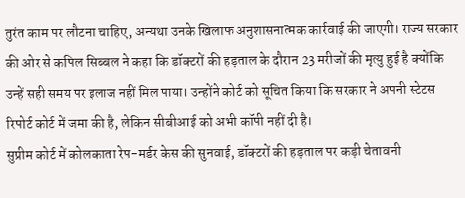तुरंत काम पर लौटना चाहिए, अन्यथा उनके खिलाफ अनुशासनात्मक कार्रवाई की जाएगी। राज्य सरकार की ओर से कपिल सिब्बल ने कहा कि डॉक्टरों की हड़ताल के दौरान 23 मरीजों की मृत्यु हुई है क्योंकि उन्हें सही समय पर इलाज नहीं मिल पाया। उन्होंने कोर्ट को सूचित किया कि सरकार ने अपनी स्टेटस रिपोर्ट कोर्ट में जमा की है, लेकिन सीबीआई को अभी कॉपी नहीं दी है।
सुप्रीम कोर्ट में कोलकाता रेप-मर्डर केस की सुनवाई, डॉक्टरों की हड़ताल पर कड़ी चेतावनी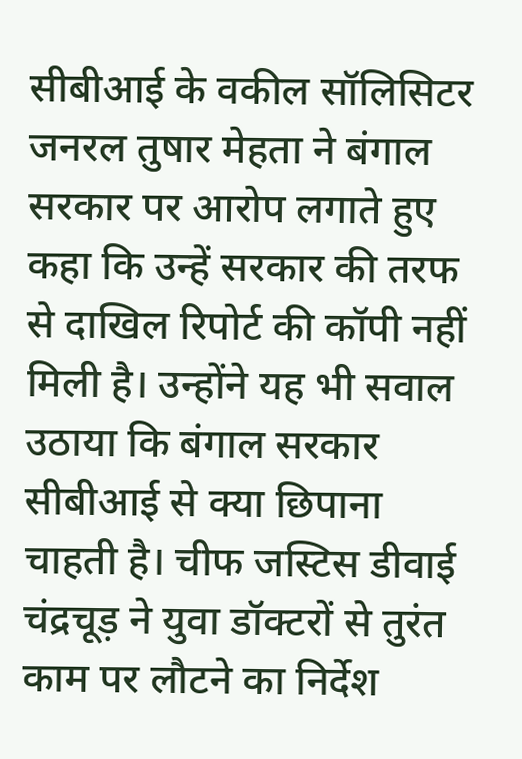सीबीआई के वकील सॉलिसिटर जनरल तुषार मेहता ने बंगाल सरकार पर आरोप लगाते हुए कहा कि उन्हें सरकार की तरफ से दाखिल रिपोर्ट की कॉपी नहीं मिली है। उन्होंने यह भी सवाल उठाया कि बंगाल सरकार सीबीआई से क्या छिपाना चाहती है। चीफ जस्टिस डीवाई चंद्रचूड़ ने युवा डॉक्टरों से तुरंत काम पर लौटने का निर्देश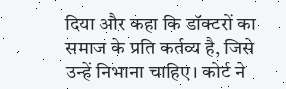दिया और कहा कि डॉक्टरों का समाज के प्रति कर्तव्य है, जिसे उन्हें निभाना चाहिए। कोर्ट ने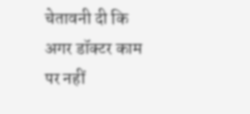चेतावनी दी कि अगर डॉक्टर काम पर नहीं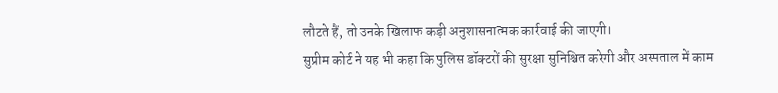लौटते हैं, तो उनके खिलाफ कड़ी अनुशासनात्मक कार्रवाई की जाएगी।
सुप्रीम कोर्ट ने यह भी कहा कि पुलिस डॉक्टरों की सुरक्षा सुनिश्चित करेगी और अस्पताल में काम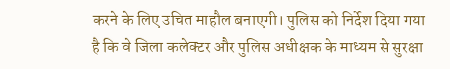करने के लिए उचित माहौल बनाएगी। पुलिस को निर्देश दिया गया है कि वे जिला कलेक्टर और पुलिस अधीक्षक के माध्यम से सुरक्षा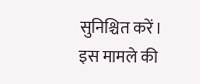सुनिश्चित करें।
इस मामले की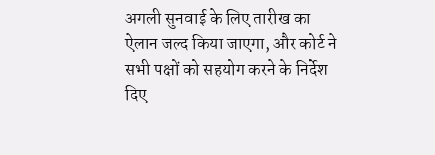अगली सुनवाई के लिए तारीख का ऐलान जल्द किया जाएगा, और कोर्ट ने सभी पक्षों को सहयोग करने के निर्देश दिए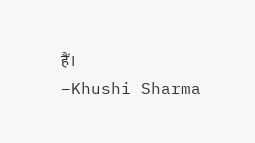हैं।
–Khushi Sharma